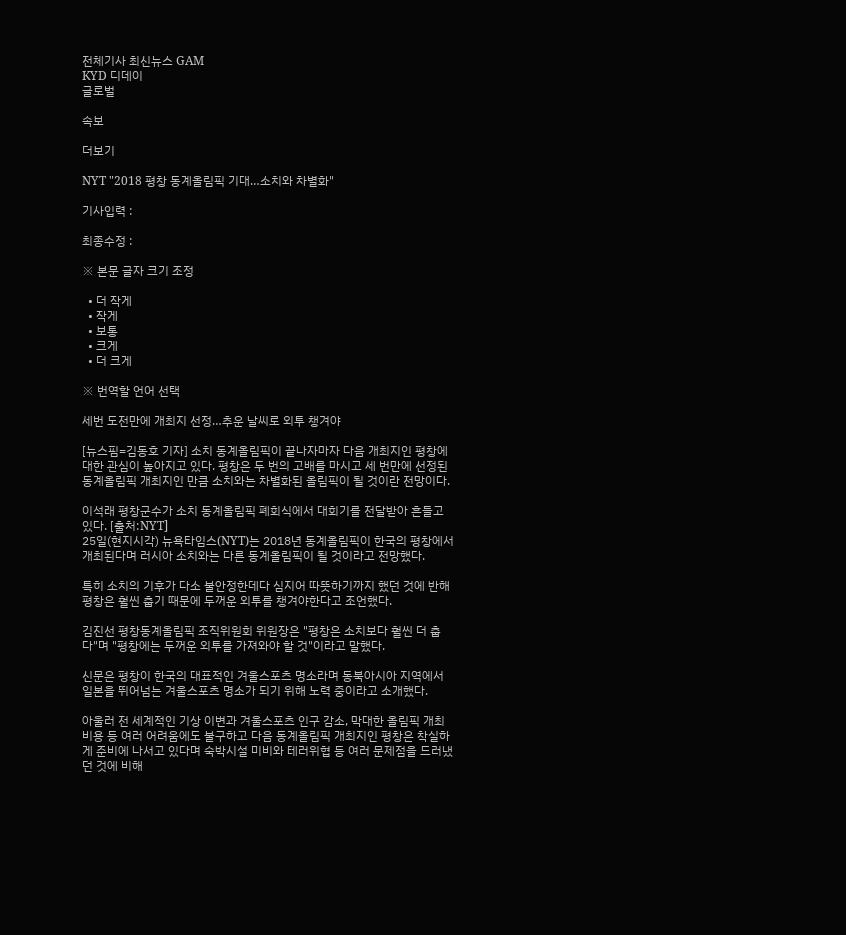전체기사 최신뉴스 GAM
KYD 디데이
글로벌

속보

더보기

NYT "2018 평창 동계올림픽 기대…소치와 차별화"

기사입력 :

최종수정 :

※ 본문 글자 크기 조정

  • 더 작게
  • 작게
  • 보통
  • 크게
  • 더 크게

※ 번역할 언어 선택

세번 도전만에 개최지 선정…추운 날씨로 외투 챙겨야

[뉴스핌=김동호 기자] 소치 동계올림픽이 끝나자마자 다음 개최지인 평창에 대한 관심이 높아지고 있다. 평창은 두 번의 고배를 마시고 세 번만에 선정된 동계올림픽 개최지인 만큼 소치와는 차별화된 올림픽이 될 것이란 전망이다.

이석래 평창군수가 소치 동계올림픽 폐회식에서 대회기를 전달받아 흔들고 있다. [출처:NYT]
25일(현지시각) 뉴욕타임스(NYT)는 2018년 동계올림픽이 한국의 평창에서 개최된다며 러시아 소치와는 다른 동계올림픽이 될 것이라고 전망했다.

특히 소치의 기후가 다소 불안정한데다 심지어 따뜻하기까지 했던 것에 반해 평창은 훨씬 춥기 때문에 두꺼운 외투를 챙겨야한다고 조언했다.

김진선 평창동계올림픽 조직위원회 위원장은 "평창은 소치보다 훨씬 더 춥다"며 "평창에는 두꺼운 외투를 가져와야 할 것"이라고 말했다.

신문은 평창이 한국의 대표적인 겨울스포츠 명소라며 동북아시아 지역에서 일본을 뛰어넘는 겨울스포츠 명소가 되기 위해 노력 중이라고 소개했다.

아울러 전 세계적인 기상 이변과 겨울스포츠 인구 감소, 막대한 올림픽 개최 비용 등 여러 어려움에도 불구하고 다음 동계올림픽 개최지인 평창은 착실하게 준비에 나서고 있다며 숙박시설 미비와 테러위협 등 여러 문제점을 드러냈던 것에 비해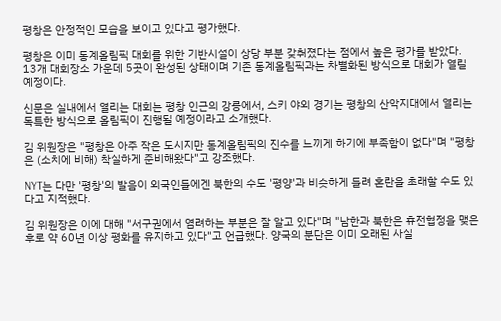평창은 안정적인 모습을 보이고 있다고 평가했다.

평창은 이미 동계올림픽 대회를 위한 기반시설이 상당 부분 갖춰졌다는 점에서 높은 평가를 받았다. 13개 대회장소 가운데 5곳이 완성된 상태이며 기존 동계올림픽과는 차별화된 방식으로 대회가 열릴 예정이다.

신문은 실내에서 열리는 대회는 평창 인근의 강릉에서, 스키 야외 경기는 평창의 산악지대에서 열리는 독특한 방식으로 올림픽이 진행될 예정이라고 소개했다.

김 위원장은 "평창은 아주 작은 도시지만 동계올림픽의 진수를 느끼게 하기에 부족함이 없다"며 "평창은 (소치에 비해) 착실하게 준비해왔다"고 강조했다.

NYT는 다만 '평창'의 발음이 외국인들에겐 북한의 수도 '평양'과 비슷하게 들려 혼란을 초래할 수도 있다고 지적했다.

김 위원장은 이에 대해 "서구권에서 염려하는 부분은 잘 알고 있다"며 "남한과 북한은 휴전협정을 맺은 후로 약 60년 이상 평화를 유지하고 있다"고 언급했다. 양국의 분단은 이미 오래된 사실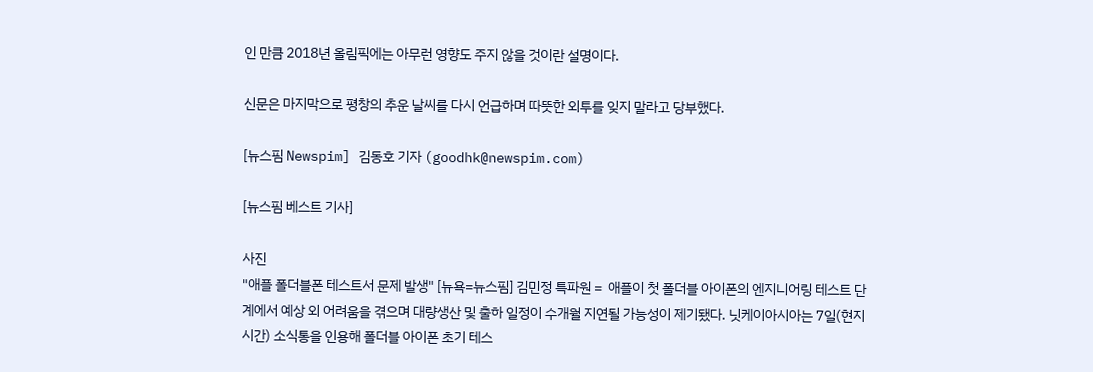인 만큼 2018년 올림픽에는 아무런 영향도 주지 않을 것이란 설명이다.

신문은 마지막으로 평창의 추운 날씨를 다시 언급하며 따뜻한 외투를 잊지 말라고 당부했다.

[뉴스핌 Newspim] 김동호 기자 (goodhk@newspim.com)

[뉴스핌 베스트 기사]

사진
"애플 폴더블폰 테스트서 문제 발생" [뉴욕=뉴스핌] 김민정 특파원 =  애플이 첫 폴더블 아이폰의 엔지니어링 테스트 단계에서 예상 외 어려움을 겪으며 대량생산 및 출하 일정이 수개월 지연될 가능성이 제기됐다. 닛케이아시아는 7일(현지시간) 소식통을 인용해 폴더블 아이폰 초기 테스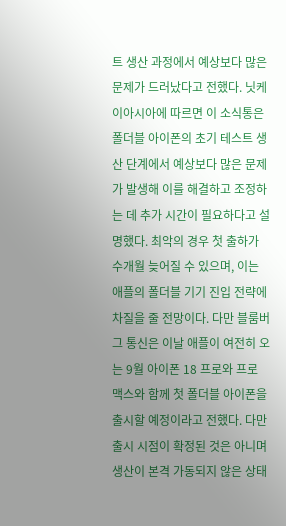트 생산 과정에서 예상보다 많은 문제가 드러났다고 전했다. 닛케이아시아에 따르면 이 소식통은 폴더블 아이폰의 초기 테스트 생산 단계에서 예상보다 많은 문제가 발생해 이를 해결하고 조정하는 데 추가 시간이 필요하다고 설명했다. 최악의 경우 첫 출하가 수개월 늦어질 수 있으며, 이는 애플의 폴더블 기기 진입 전략에 차질을 줄 전망이다. 다만 블룸버그 통신은 이날 애플이 여전히 오는 9월 아이폰 18 프로와 프로 맥스와 함께 첫 폴더블 아이폰을 출시할 예정이라고 전했다. 다만 출시 시점이 확정된 것은 아니며 생산이 본격 가동되지 않은 상태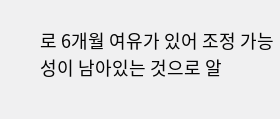로 6개월 여유가 있어 조정 가능성이 남아있는 것으로 알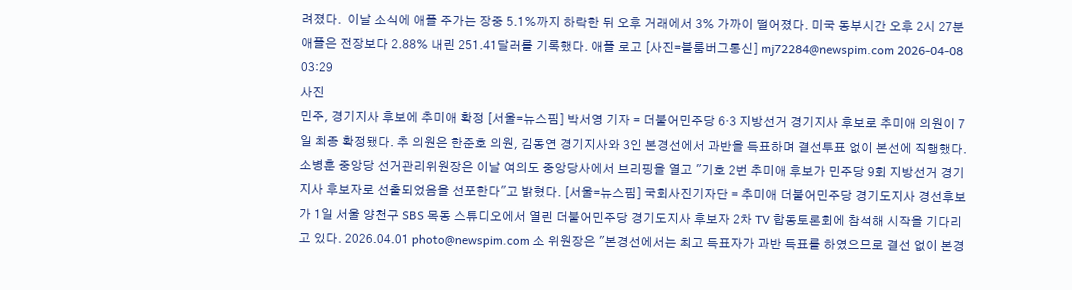려졌다.  이날 소식에 애플 주가는 장중 5.1%까지 하락한 뒤 오후 거래에서 3% 가까이 떨어졌다. 미국 동부시간 오후 2시 27분 애플은 전장보다 2.88% 내린 251.41달러를 기록했다. 애플 로고 [사진=블룸버그통신] mj72284@newspim.com 2026-04-08 03:29
사진
민주, 경기지사 후보에 추미애 확정 [서울=뉴스핌] 박서영 기자 = 더불어민주당 6·3 지방선거 경기지사 후보로 추미애 의원이 7일 최종 확정됐다. 추 의원은 한준호 의원, 김동연 경기지사와 3인 본경선에서 과반을 득표하며 결선투표 없이 본선에 직행했다. 소병훈 중앙당 선거관리위원장은 이날 여의도 중앙당사에서 브리핑을 열고 "기호 2번 추미애 후보가 민주당 9회 지방선거 경기지사 후보자로 선출되었음을 선포한다"고 밝혔다. [서울=뉴스핌] 국회사진기자단 = 추미애 더불어민주당 경기도지사 경선후보가 1일 서울 양천구 SBS 목동 스튜디오에서 열린 더불어민주당 경기도지사 후보자 2차 TV 합동토론회에 참석해 시작을 기다리고 있다. 2026.04.01 photo@newspim.com 소 위원장은 "본경선에서는 최고 득표자가 과반 득표를 하였으므로 결선 없이 본경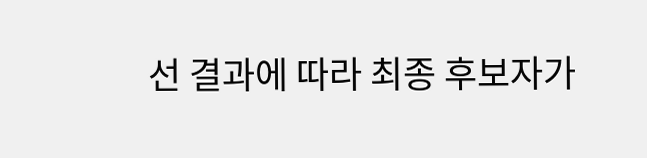선 결과에 따라 최종 후보자가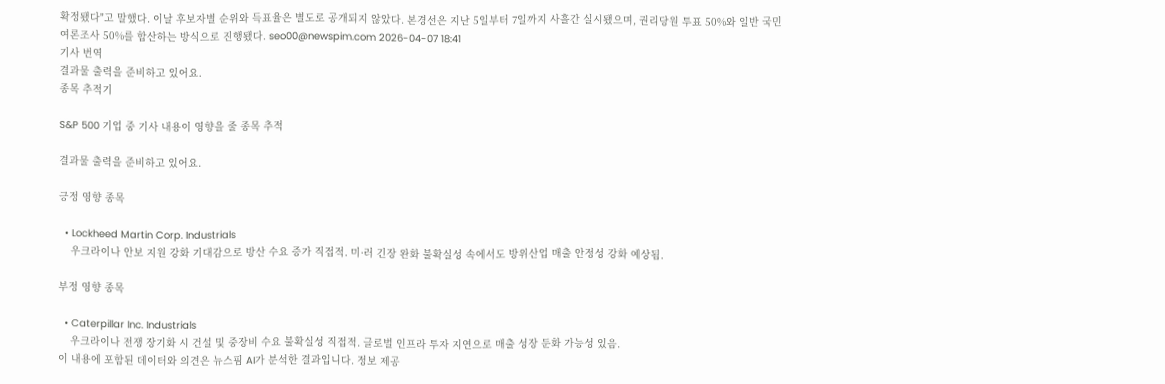확정됐다"고 말했다. 이날 후보자별 순위와 득표율은 별도로 공개되지 않았다. 본경선은 지난 5일부터 7일까지 사흘간 실시됐으며, 권리당원 투표 50%와 일반 국민 여론조사 50%를 합산하는 방식으로 진행됐다. seo00@newspim.com 2026-04-07 18:41
기사 번역
결과물 출력을 준비하고 있어요.
종목 추적기

S&P 500 기업 중 기사 내용이 영향을 줄 종목 추적

결과물 출력을 준비하고 있어요.

긍정 영향 종목

  • Lockheed Martin Corp. Industrials
    우크라이나 안보 지원 강화 기대감으로 방산 수요 증가 직접적. 미·러 긴장 완화 불확실성 속에서도 방위산업 매출 안정성 강화 예상됨.

부정 영향 종목

  • Caterpillar Inc. Industrials
    우크라이나 전쟁 장기화 시 건설 및 중장비 수요 불확실성 직접적. 글로벌 인프라 투자 지연으로 매출 성장 둔화 가능성 있음.
이 내용에 포함된 데이터와 의견은 뉴스핌 AI가 분석한 결과입니다. 정보 제공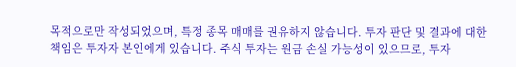목적으로만 작성되었으며, 특정 종목 매매를 권유하지 않습니다. 투자 판단 및 결과에 대한 책임은 투자자 본인에게 있습니다. 주식 투자는 원금 손실 가능성이 있으므로, 투자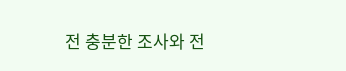전 충분한 조사와 전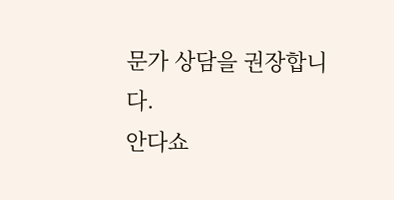문가 상담을 권장합니다.
안다쇼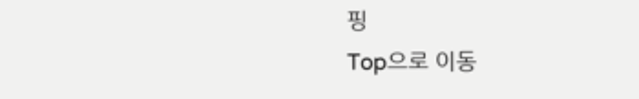핑
Top으로 이동